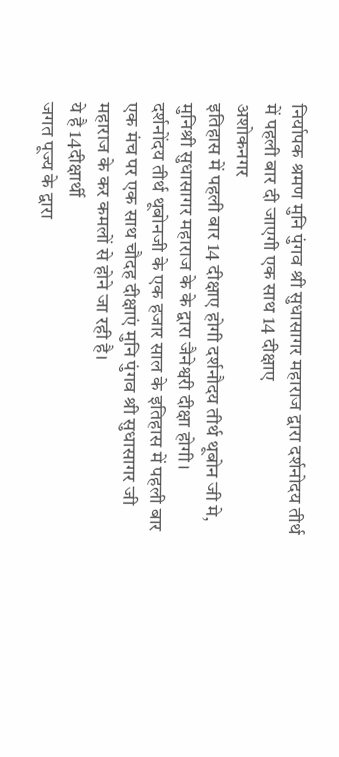निर्यापक श्रमण मुनि पुंगव श्री सुधासागर महाराज द्वारा दर्शनोदय तीर्थ में पहली बार दी जाएगी एक साथ 14 दीक्षाए
अशोकनगर
इतिहास में पहली बार 14 दीक्षाए होगी दर्शनौदय तीर्थ थूबोन जी मे, मुनिश्री सुधासागर महाराज के के द्वारा जैनेश्वरी दीक्षा होगी।
दर्शनोंदय तीर्थ थूबोनजी के एक हजार साल के इतिहास में पहली बार एक मंच पर एक साथ चौदह दीक्षाएं मुनि पुंगव श्री सुधासागर जी महाराज के कर कमलों से होने जा रही है।
ये है 14दीक्षार्थी
जगत पूज्य के द्वारा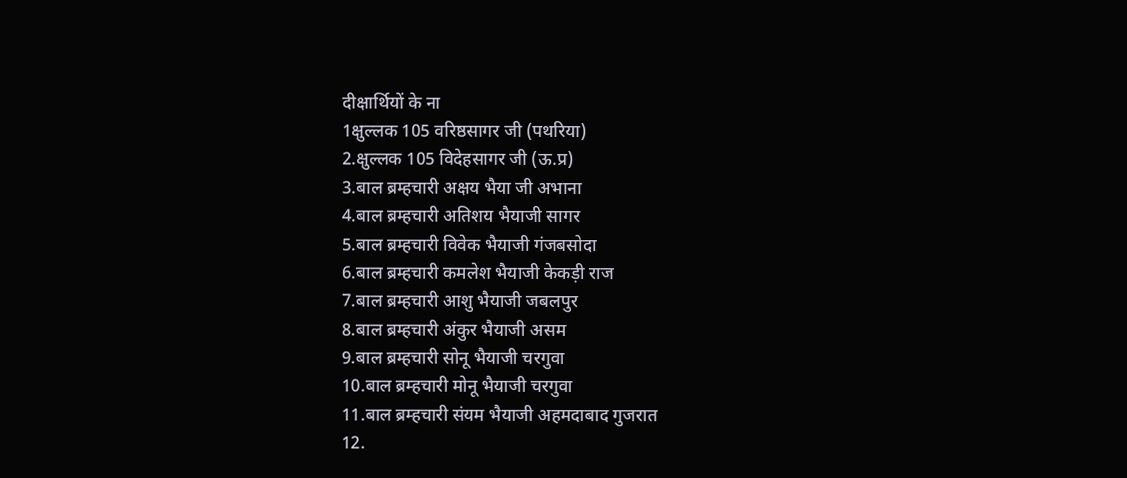दीक्षार्थियों के ना
1क्षुल्लक 105 वरिष्ठसागर जी (पथरिया)
2.क्षुल्लक 105 विदेहसागर जी (ऊ.प्र)
3.बाल ब्रम्हचारी अक्षय भैया जी अभाना
4.बाल ब्रम्हचारी अतिशय भैयाजी सागर
5.बाल ब्रम्हचारी विवेक भैयाजी गंजबसोदा
6.बाल ब्रम्हचारी कमलेश भैयाजी केकड़ी राज
7.बाल ब्रम्हचारी आशु भैयाजी जबलपुर
8.बाल ब्रम्हचारी अंकुर भैयाजी असम
9.बाल ब्रम्हचारी सोनू भैयाजी चरगुवा
10.बाल ब्रम्हचारी मोनू भैयाजी चरगुवा
11.बाल ब्रम्हचारी संयम भैयाजी अहमदाबाद गुजरात
12.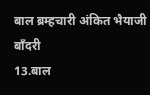बाल ब्रम्हचारी अंकित भैयाजी बाँदरी
13.बाल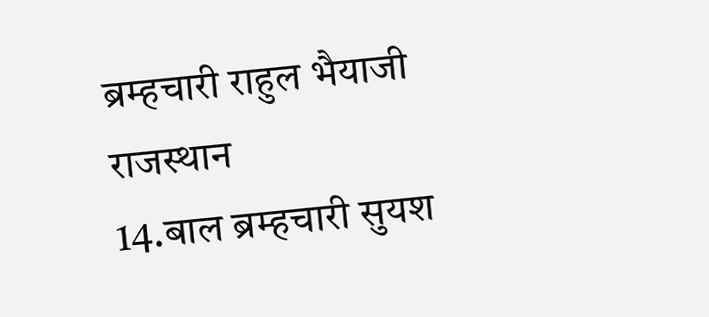ब्रम्हचारी राहुल भैयाजी राजस्थान
14.बाल ब्रम्हचारी सुयश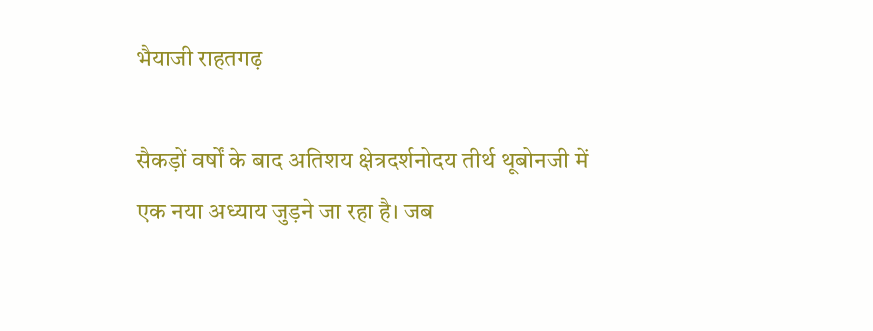भैयाजी राहतगढ़

सैकड़ों वर्षों के बाद अतिशय क्षेत्रदर्शनोदय तीर्थ थूबोनजी में एक नया अध्याय जुड़ने जा रहा है। जब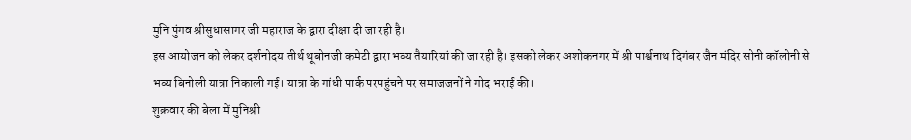मुनि पुंगव श्रीसुधासागर जी महाराज के द्वारा दीक्षा दी जा रही है।
इस आयोजन को लेकर दर्शनोदय तीर्थ थूबोनजी कमेटी द्वारा भव्य तैयारियां की जा रही है। इसको लेकर अशोकनगर में श्री पार्श्वनाथ दिगंबर जैन मंदिर सोनी कॉलोनी से भव्य बिनोली यात्रा निकाली गई। यात्रा के गांधी पार्क परपहुंचने पर समाजजनों ने गोद भराई की।
शुक्रवार की बेला में मुनिश्री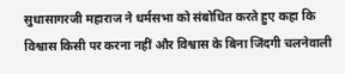सुधासागरजी महाराज ने धर्मसभा को संबोधित करते हुए कहा कि विश्वास किसी पर करना नहीं और विश्वास के बिना जिंदगी चलनेवाली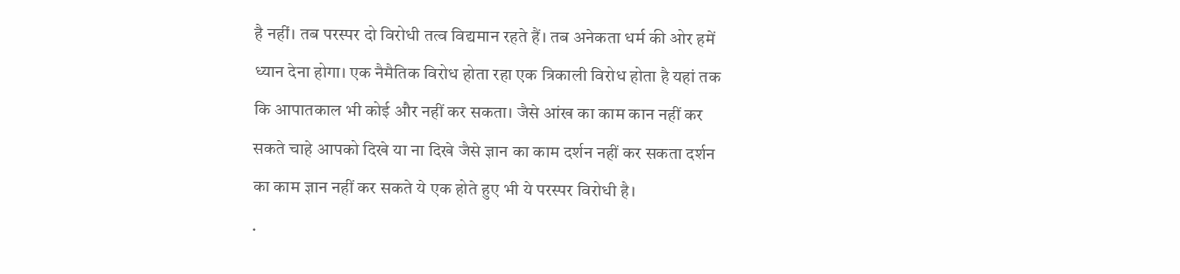है नहीं। तब परस्पर दो विरोधी तत्व विद्यमान रहते हैं। तब अनेकता धर्म की ओर हमें ध्यान देना होगा। एक नैमैतिक विरोध होता रहा एक त्रिकाली विरोध होता है यहां तक कि आपातकाल भी कोई और नहीं कर सकता। जैसे आंख का काम कान नहीं कर सकते चाहे आपको दिखे या ना दिखे जैसे ज्ञान का काम दर्शन नहीं कर सकता दर्शन का काम ज्ञान नहीं कर सकते ये एक होते हुए भी ये परस्पर विरोधी है।
.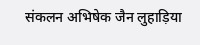संकलन अभिषेक जैन लुहाड़िया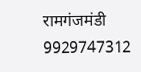रामगंजमंडी 9929747312